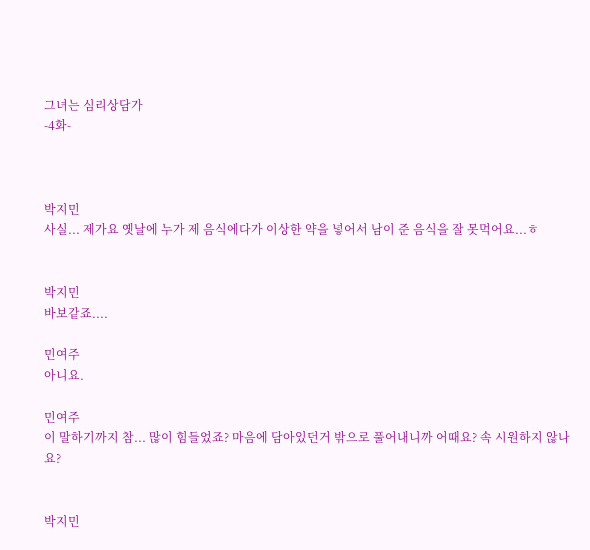그녀는 심리상담가
-4화-



박지민
사실... 제가요 옛날에 누가 제 음식에다가 이상한 약을 넣어서 남이 준 음식을 잘 못먹어요...ㅎ


박지민
바보같죠....

민여주
아니요.

민여주
이 말하기까지 참... 많이 힘들었죠? 마음에 담아있던거 밖으로 풀어내니까 어때요? 속 시원하지 않나요?


박지민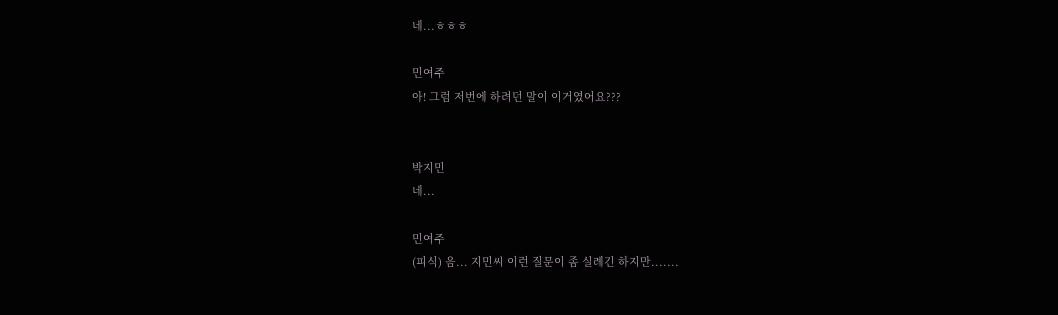네...ㅎㅎㅎ

민여주
아! 그럼 저번에 하려던 말이 이거였어요???


박지민
네...

민여주
(피식) 음... 지민씨 이런 질문이 좀 실례긴 하지만.......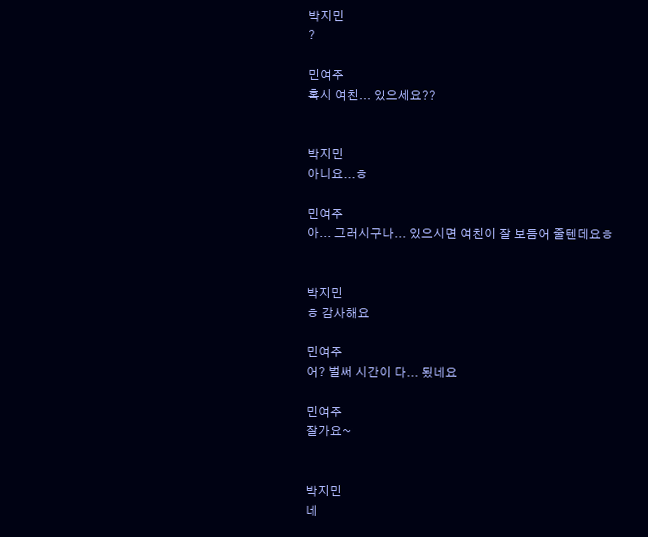박지민
?

민여주
혹시 여친... 있으세요??


박지민
아니요...ㅎ

민여주
아... 그러시구나... 있으시면 여친이 잘 보듬어 줄텐데요ㅎ


박지민
ㅎ 감사해요

민여주
어? 벌써 시간이 다... 됬네요

민여주
잘가요~


박지민
네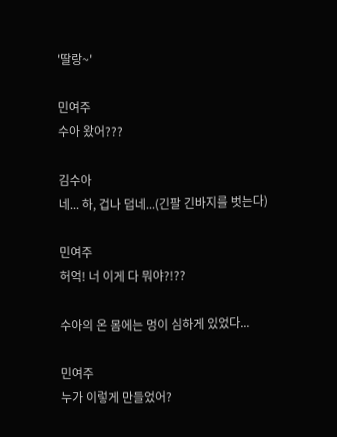'딸랑~'

민여주
수아 왔어???

김수아
네... 하, 겁나 덥네...(긴팔 긴바지를 벗는다)

민여주
허억! 너 이게 다 뭐야?!??

수아의 온 몸에는 멍이 심하게 있었다...

민여주
누가 이렇게 만들었어?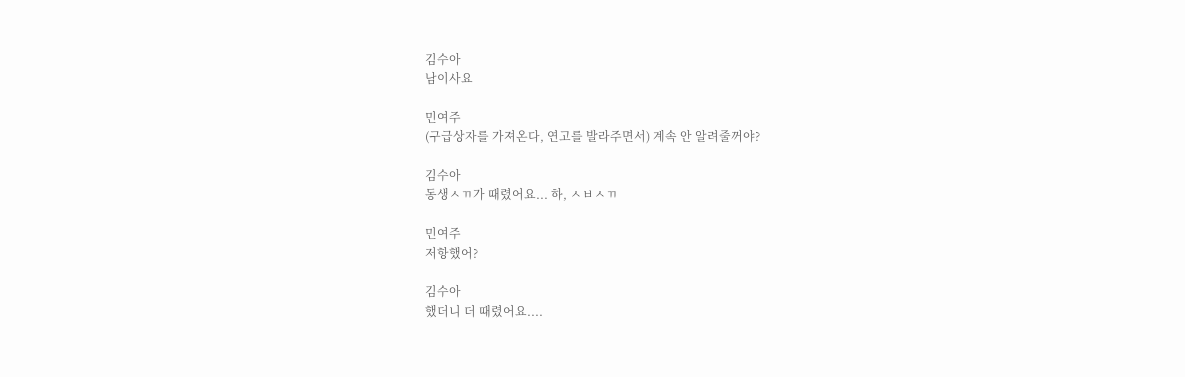김수아
남이사요

민여주
(구급상자를 가져온다, 연고를 발라주면서) 계속 안 알려줄꺼야?

김수아
동생ㅅㄲ가 때렸어요... 하, ㅅㅂㅅㄲ

민여주
저항했어?

김수아
했더니 더 때렸어요....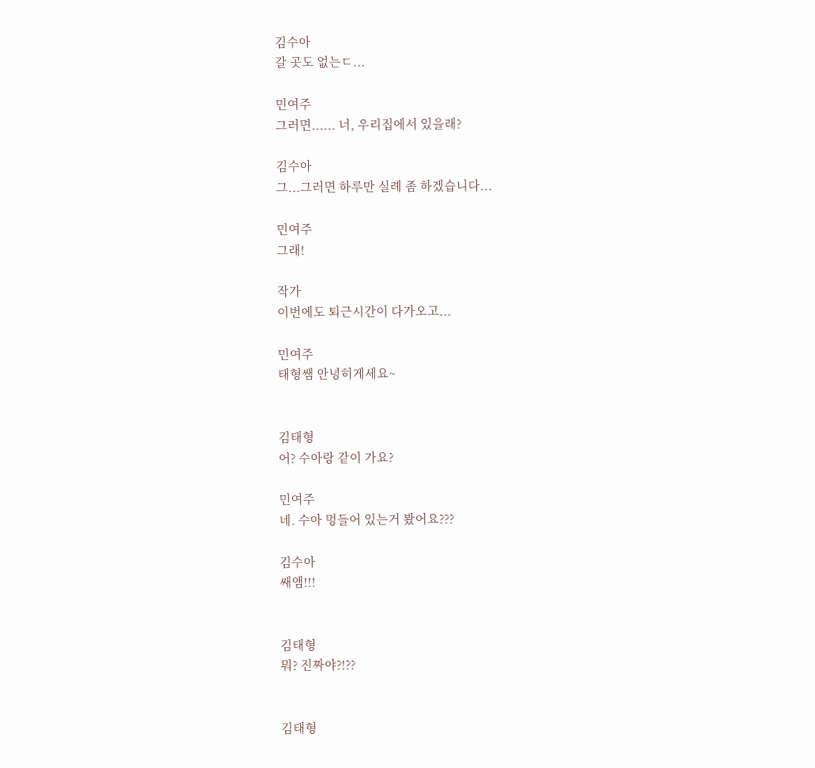김수아
갈 곳도 없는ㄷ...

민여주
그러면...... 너, 우리집에서 있을래?

김수아
그...그러면 하루만 실례 좀 하겠습니다...

민여주
그래!

작가
이번에도 퇴근시간이 다가오고...

민여주
태형쌤 안녕히게세요~


김태형
어? 수아랑 같이 가요?

민여주
네. 수아 멍들어 있는거 봤어요???

김수아
쌔앰!!!


김태형
뭐? 진짜야?!??


김태형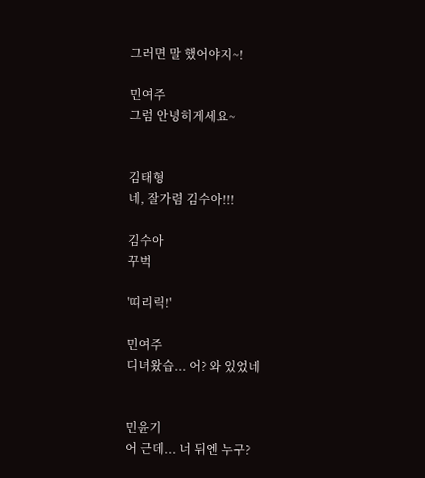그러면 말 했어야지~!

민여주
그럼 안녕히게세요~


김태형
네, 잘가렴 김수아!!!

김수아
꾸벅

'띠리릭!'

민여주
디녀왔습... 어? 와 있었네


민윤기
어 근데... 너 뒤엔 누구?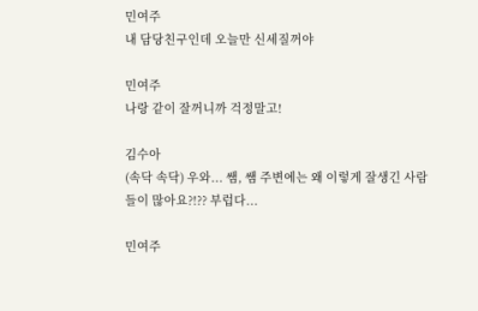민여주
내 담당친구인데 오늘만 신세질꺼야

민여주
나랑 같이 잘꺼니까 걱정말고!

김수아
(속닥 속닥) 우와... 쌤, 쌤 주변에는 왜 이렇게 잘생긴 사람들이 많아요?!?? 부럽다...

민여주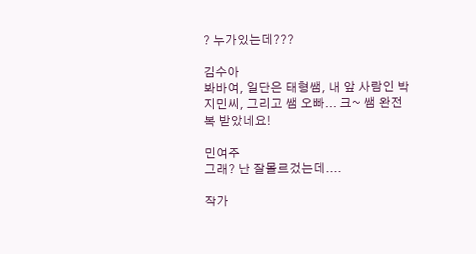? 누가있는데???

김수아
봐바여, 일단은 태형쌤, 내 앞 사람인 박지민씨, 그리고 쌤 오빠... 크~ 쌤 완전 복 받았네요!

민여주
그래? 난 잘몰르겄는데....

작가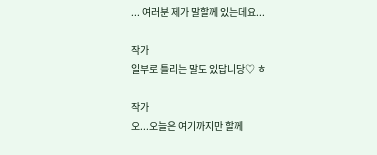... 여러분 제가 말할께 있는데요...

작가
일부로 틀리는 말도 있답니당♡ ㅎ

작가
오...오늘은 여기까지만 할께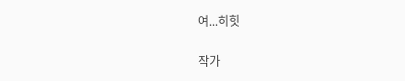여...히힛

작가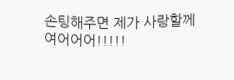손팅해주면 제가 사랑할께여어어어!!!!!